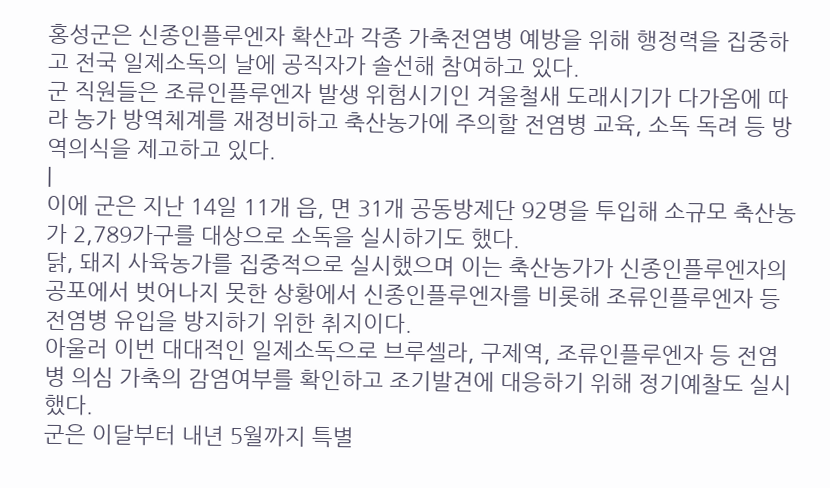홍성군은 신종인플루엔자 확산과 각종 가축전염병 예방을 위해 행정력을 집중하고 전국 일제소독의 날에 공직자가 솔선해 참여하고 있다.
군 직원들은 조류인플루엔자 발생 위험시기인 겨울철새 도래시기가 다가옴에 따라 농가 방역체계를 재정비하고 축산농가에 주의할 전염병 교육, 소독 독려 등 방역의식을 제고하고 있다.
|
이에 군은 지난 14일 11개 읍, 면 31개 공동방제단 92명을 투입해 소규모 축산농가 2,789가구를 대상으로 소독을 실시하기도 했다.
닭, 돼지 사육농가를 집중적으로 실시했으며 이는 축산농가가 신종인플루엔자의 공포에서 벗어나지 못한 상황에서 신종인플루엔자를 비롯해 조류인플루엔자 등 전염병 유입을 방지하기 위한 취지이다.
아울러 이번 대대적인 일제소독으로 브루셀라, 구제역, 조류인플루엔자 등 전염병 의심 가축의 감염여부를 확인하고 조기발견에 대응하기 위해 정기예찰도 실시했다.
군은 이달부터 내년 5월까지 특별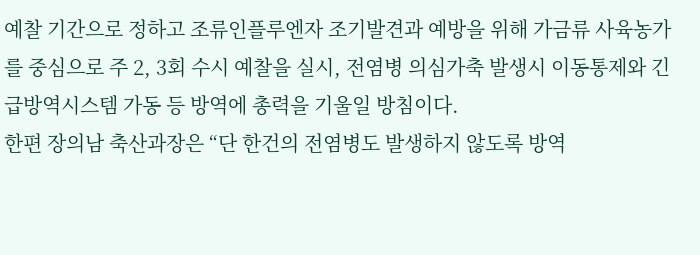예찰 기간으로 정하고 조류인플루엔자 조기발견과 예방을 위해 가금류 사육농가를 중심으로 주 2, 3회 수시 예찰을 실시, 전염병 의심가축 발생시 이동통제와 긴급방역시스템 가동 등 방역에 총력을 기울일 방침이다.
한편 장의남 축산과장은 “단 한건의 전염병도 발생하지 않도록 방역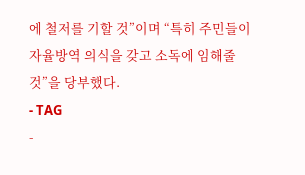에 철저를 기할 것”이며 “특히 주민들이 자율방역 의식을 갖고 소독에 임해줄 것”을 당부했다.
- TAG
-